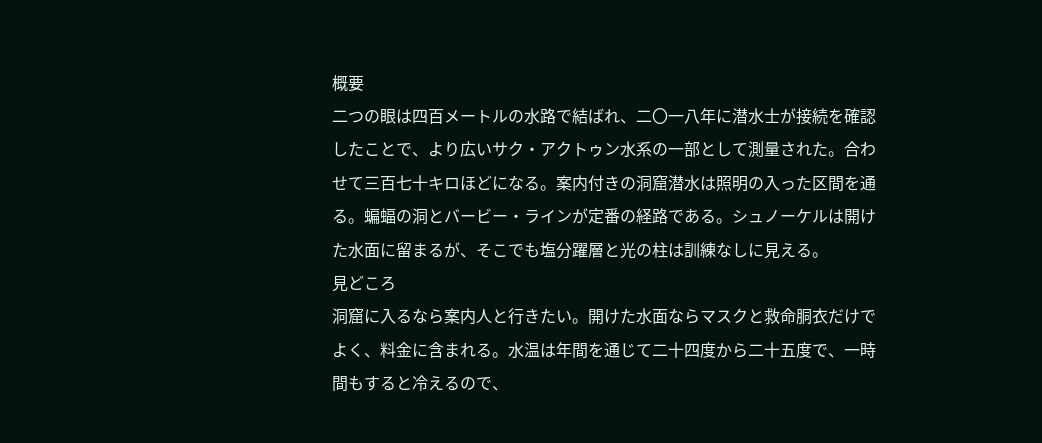概要
二つの眼は四百メートルの水路で結ばれ、二〇一八年に潜水士が接続を確認したことで、より広いサク・アクトゥン水系の一部として測量された。合わせて三百七十キロほどになる。案内付きの洞窟潜水は照明の入った区間を通る。蝙蝠の洞とバービー・ラインが定番の経路である。シュノーケルは開けた水面に留まるが、そこでも塩分躍層と光の柱は訓練なしに見える。
見どころ
洞窟に入るなら案内人と行きたい。開けた水面ならマスクと救命胴衣だけでよく、料金に含まれる。水温は年間を通じて二十四度から二十五度で、一時間もすると冷えるので、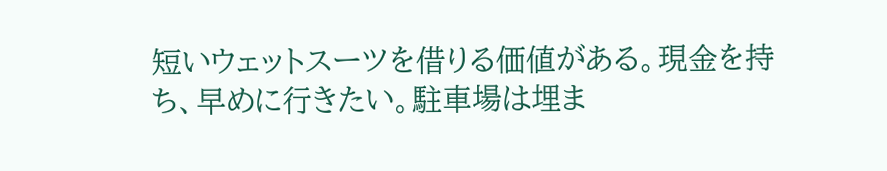短いウェットスーツを借りる価値がある。現金を持ち、早めに行きたい。駐車場は埋ま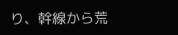り、幹線から荒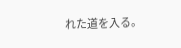れた道を入る。